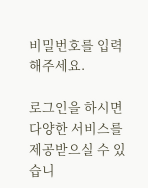비밀번호를 입력해주세요.

로그인을 하시면
다양한 서비스를
제공받으실 수 있습니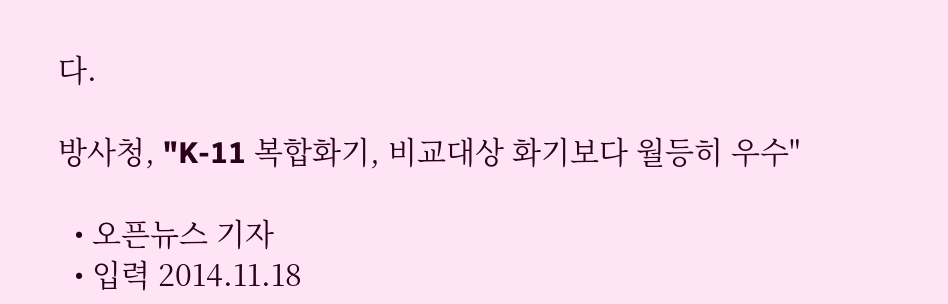다.

방사청, "K-11 복합화기, 비교대상 화기보다 월등히 우수"

  • 오픈뉴스 기자
  • 입력 2014.11.18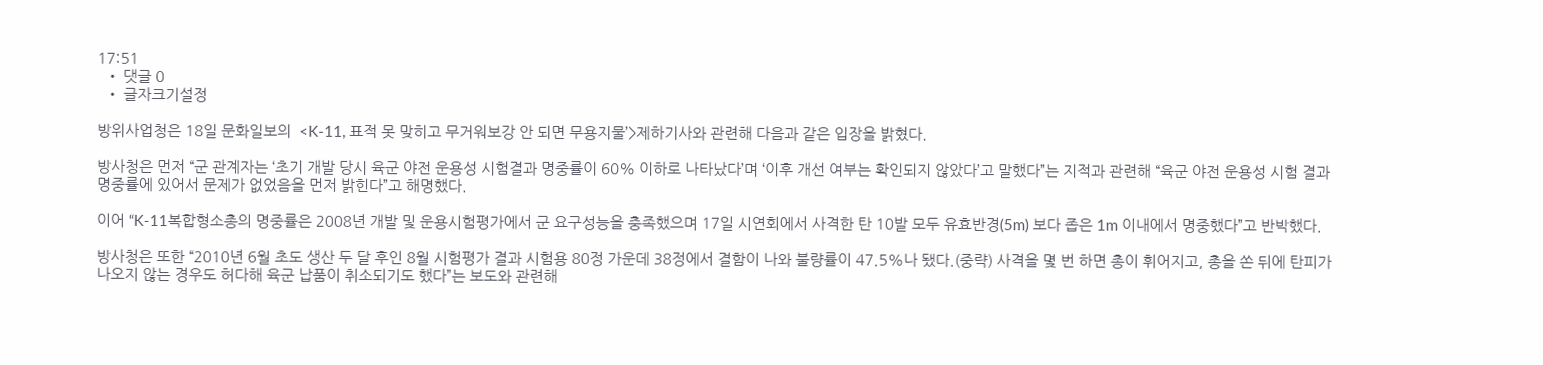17:51
  • 댓글 0
  • 글자크기설정

방위사업청은 18일 문화일보의  <K-11, 표적 못 맞히고 무거워보강 안 되면 무용지물’>제하기사와 관련해 다음과 같은 입장을 밝혔다.

방사청은 먼저 “군 관계자는 ‘초기 개발 당시 육군 야전 운용성 시험결과 명중률이 60% 이하로 나타났다’며 ‘이후 개선 여부는 확인되지 않았다’고 말했다”는 지적과 관련해 “육군 야전 운용성 시험 결과 명중률에 있어서 문제가 없었음을 먼저 밝힌다”고 해명했다.

이어 “K-11복합형소총의 명중률은 2008년 개발 및 운용시험평가에서 군 요구성능을 충족했으며 17일 시연회에서 사격한 탄 10발 모두 유효반경(5m) 보다 좁은 1m 이내에서 명중했다”고 반박했다.

방사청은 또한 “2010년 6월 초도 생산 두 달 후인 8월 시험평가 결과 시험용 80정 가운데 38정에서 결함이 나와 불량률이 47.5%나 됐다.(중략) 사격을 몇 번 하면 총이 휘어지고, 총을 쏜 뒤에 탄피가 나오지 않는 경우도 허다해 육군 납품이 취소되기도 했다”는 보도와 관련해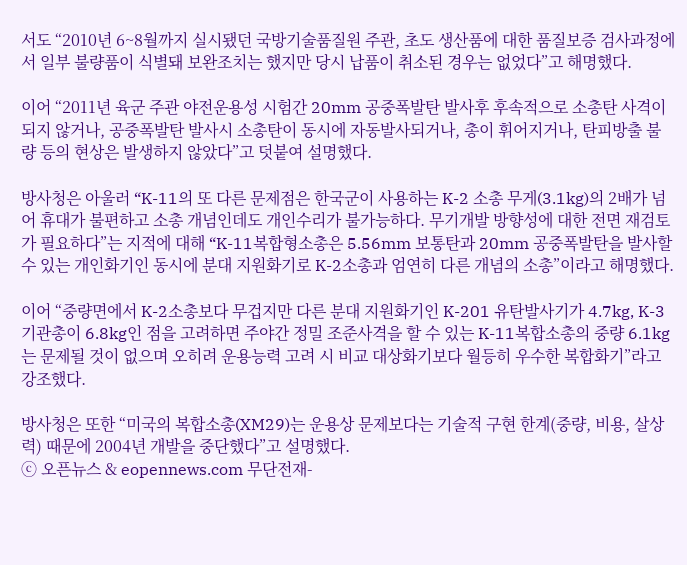서도 “2010년 6~8월까지 실시됐던 국방기술품질원 주관, 초도 생산품에 대한 품질보증 검사과정에서 일부 불량품이 식별돼 보완조치는 했지만 당시 납품이 취소된 경우는 없었다”고 해명했다.

이어 “2011년 육군 주관 야전운용성 시험간 20mm 공중폭발탄 발사후 후속적으로 소총탄 사격이 되지 않거나, 공중폭발탄 발사시 소총탄이 동시에 자동발사되거나, 총이 휘어지거나, 탄피방출 불량 등의 현상은 발생하지 않았다”고 덧붙여 설명했다.

방사청은 아울러 “K-11의 또 다른 문제점은 한국군이 사용하는 K-2 소총 무게(3.1kg)의 2배가 넘어 휴대가 불편하고 소총 개념인데도 개인수리가 불가능하다. 무기개발 방향성에 대한 전면 재검토가 필요하다”는 지적에 대해 “K-11복합형소총은 5.56mm 보통탄과 20mm 공중폭발탄을 발사할 수 있는 개인화기인 동시에 분대 지원화기로 K-2소총과 엄연히 다른 개념의 소총”이라고 해명했다.

이어 “중량면에서 K-2소총보다 무겁지만 다른 분대 지원화기인 K-201 유탄발사기가 4.7kg, K-3기관총이 6.8kg인 점을 고려하면 주야간 정밀 조준사격을 할 수 있는 K-11복합소총의 중량 6.1kg는 문제될 것이 없으며 오히려 운용능력 고려 시 비교 대상화기보다 월등히 우수한 복합화기”라고 강조했다.

방사청은 또한 “미국의 복합소총(XM29)는 운용상 문제보다는 기술적 구현 한계(중량, 비용, 살상력) 때문에 2004년 개발을 중단했다”고 설명했다.
ⓒ 오픈뉴스 & eopennews.com 무단전재-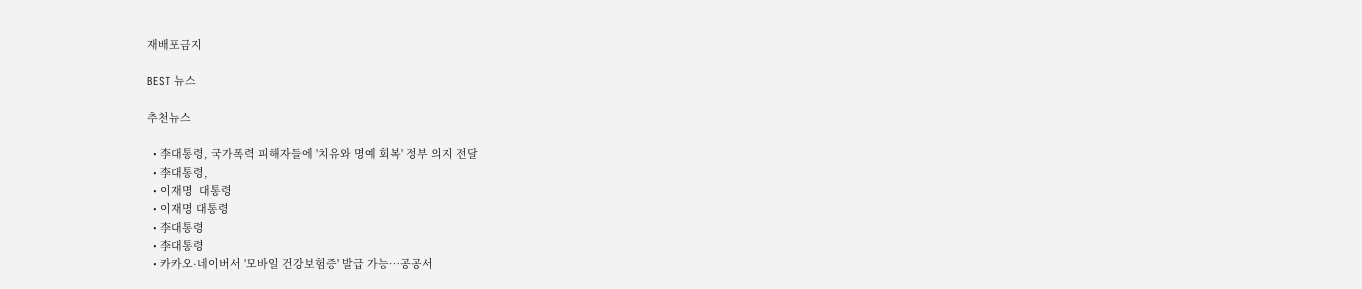재배포금지

BEST 뉴스

추천뉴스

  • 李대통령, 국가폭력 피해자들에 '치유와 명예 회복' 정부 의지 전달
  • 李대통령,
  • 이재명  대통령
  • 이재명 대통령
  • 李대통령
  • 李대통령
  • 카카오·네이버서 '모바일 건강보험증' 발급 가능…공공서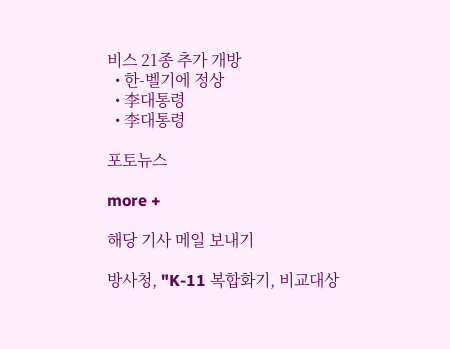비스 21종 추가 개방
  • 한-벨기에 정상
  • 李대통령
  • 李대통령

포토뉴스

more +

해당 기사 메일 보내기

방사청, "K-11 복합화기, 비교대상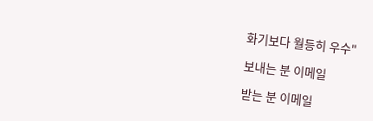화기보다 월등히 우수"

보내는 분 이메일

받는 분 이메일